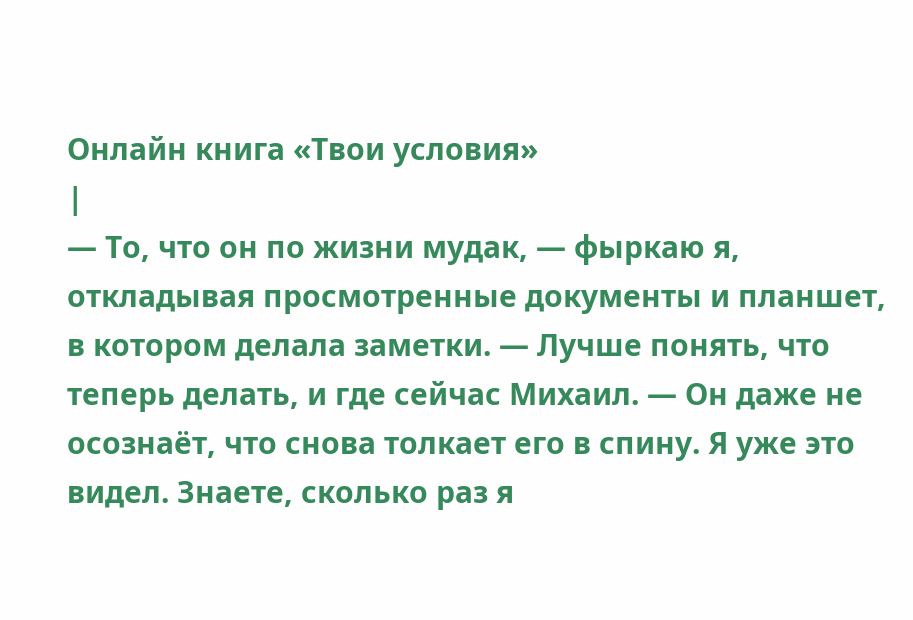Онлайн книга «Твои условия»
|
— То, что он по жизни мудак, — фыркаю я, откладывая просмотренные документы и планшет, в котором делала заметки. — Лучше понять, что теперь делать, и где сейчас Михаил. — Он даже не осознаёт, что снова толкает его в спину. Я уже это видел. Знаете, сколько раз я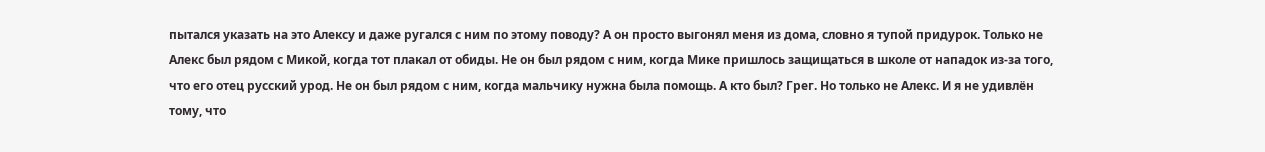пытался указать на это Алексу и даже ругался с ним по этому поводу? А он просто выгонял меня из дома, словно я тупой придурок. Только не Алекс был рядом с Микой, когда тот плакал от обиды. Не он был рядом с ним, когда Мике пришлось защищаться в школе от нападок из-за того, что его отец русский урод. Не он был рядом с ним, когда мальчику нужна была помощь. А кто был? Грег. Но только не Алекс. И я не удивлён тому, что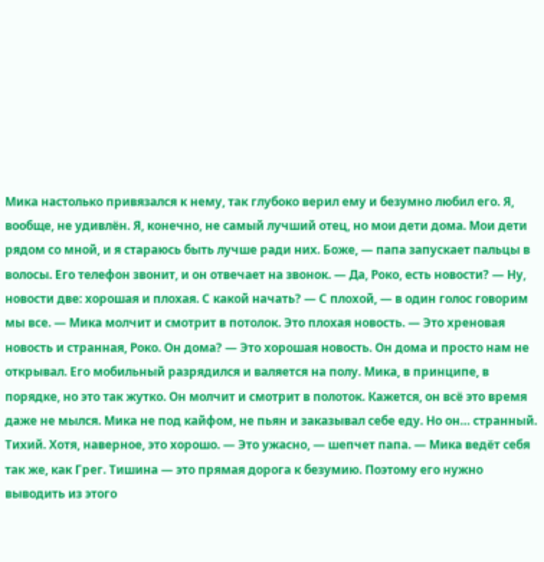Мика настолько привязался к нему, так глубоко верил ему и безумно любил его. Я, вообще, не удивлён. Я, конечно, не самый лучший отец, но мои дети дома. Мои дети рядом со мной, и я стараюсь быть лучше ради них. Боже, — папа запускает пальцы в волосы. Его телефон звонит, и он отвечает на звонок. — Да, Роко, есть новости? — Ну, новости две: хорошая и плохая. С какой начать? — С плохой, — в один голос говорим мы все. — Мика молчит и смотрит в потолок. Это плохая новость. — Это хреновая новость и странная, Роко. Он дома? — Это хорошая новость. Он дома и просто нам не открывал. Его мобильный разрядился и валяется на полу. Мика, в принципе, в порядке, но это так жутко. Он молчит и смотрит в полоток. Кажется, он всё это время даже не мылся. Мика не под кайфом, не пьян и заказывал себе еду. Но он… странный. Тихий. Хотя, наверное, это хорошо. — Это ужасно, — шепчет папа. — Мика ведёт себя так же, как Грег. Тишина — это прямая дорога к безумию. Поэтому его нужно выводить из этого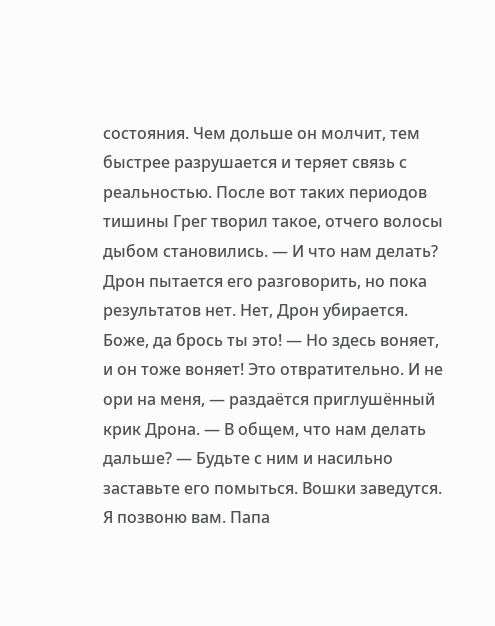состояния. Чем дольше он молчит, тем быстрее разрушается и теряет связь с реальностью. После вот таких периодов тишины Грег творил такое, отчего волосы дыбом становились. — И что нам делать? Дрон пытается его разговорить, но пока результатов нет. Нет, Дрон убирается. Боже, да брось ты это! — Но здесь воняет, и он тоже воняет! Это отвратительно. И не ори на меня, — раздаётся приглушённый крик Дрона. — В общем, что нам делать дальше? — Будьте с ним и насильно заставьте его помыться. Вошки заведутся. Я позвоню вам. Папа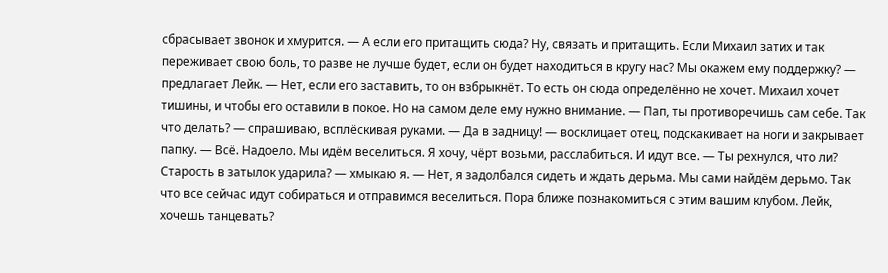сбрасывает звонок и хмурится. — А если его притащить сюда? Ну, связать и притащить. Если Михаил затих и так переживает свою боль, то разве не лучше будет, если он будет находиться в кругу нас? Мы окажем ему поддержку? — предлагает Лейк. — Нет, если его заставить, то он взбрыкнёт. То есть он сюда определённо не хочет. Михаил хочет тишины, и чтобы его оставили в покое. Но на самом деле ему нужно внимание. — Пап, ты противоречишь сам себе. Так что делать? — спрашиваю, всплёскивая руками. — Да в задницу! — восклицает отец, подскакивает на ноги и закрывает папку. — Всё. Надоело. Мы идём веселиться. Я хочу, чёрт возьми, расслабиться. И идут все. — Ты рехнулся, что ли? Старость в затылок ударила? — хмыкаю я. — Нет, я задолбался сидеть и ждать дерьма. Мы сами найдём дерьмо. Так что все сейчас идут собираться и отправимся веселиться. Пора ближе познакомиться с этим вашим клубом. Лейк, хочешь танцевать?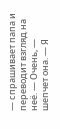— спрашивает папа и переводит взгляд на неё. — Очень, — шепчет она. — Я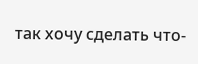так хочу сделать что-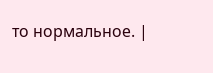то нормальное. |